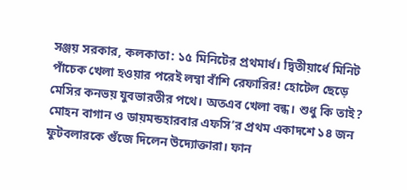সঞ্জয় সরকার, কলকাতা: ১৫ মিনিটের প্রথমার্ধ। দ্বিতীয়ার্ধে মিনিট পাঁচেক খেলা হওয়ার পরেই লম্বা বাঁশি রেফারির! হোটেল ছেড়ে মেসির কনভয় যুবভারতীর পথে। অতএব খেলা বন্ধ। শুধু কি তাই? মোহন বাগান ও ডায়মন্ডহারবার এফসি’র প্রথম একাদশে ১৪ জন ফুটবলারকে গুঁজে দিলেন উদ্যোক্তারা। ফান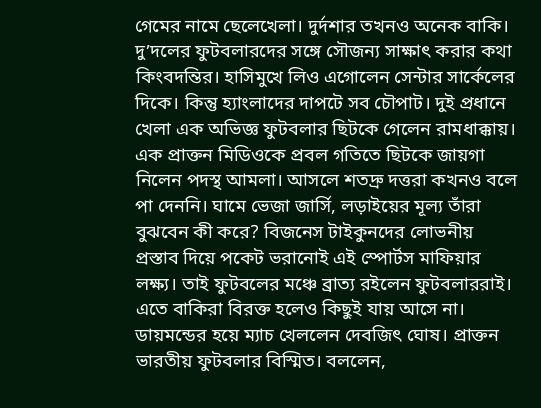গেমের নামে ছেলেখেলা। দুর্দশার তখনও অনেক বাকি। দু’দলের ফুটবলারদের সঙ্গে সৌজন্য সাক্ষাৎ করার কথা কিংবদন্তির। হাসিমুখে লিও এগোলেন সেন্টার সার্কেলের দিকে। কিন্তু হ্যাংলাদের দাপটে সব চৌপাট। দুই প্রধানে খেলা এক অভিজ্ঞ ফুটবলার ছিটকে গেলেন রামধাক্কায়। এক প্রাক্তন মিডিওকে প্রবল গতিতে ছিটকে জায়গা নিলেন পদস্থ আমলা। আসলে শতদ্রু দত্তরা কখনও বলে পা দেননি। ঘামে ভেজা জার্সি, লড়াইয়ের মূল্য তাঁরা বুঝবেন কী করে? বিজনেস টাইকুনদের লোভনীয় প্রস্তাব দিয়ে পকেট ভরানোই এই স্পোর্টস মাফিয়ার লক্ষ্য। তাই ফুটবলের মঞ্চে ব্রাত্য রইলেন ফুটবলাররাই।
এতে বাকিরা বিরক্ত হলেও কিছুই যায় আসে না। ডায়মন্ডের হয়ে ম্যাচ খেললেন দেবজিৎ ঘোষ। প্রাক্তন ভারতীয় ফুটবলার বিস্মিত। বললেন,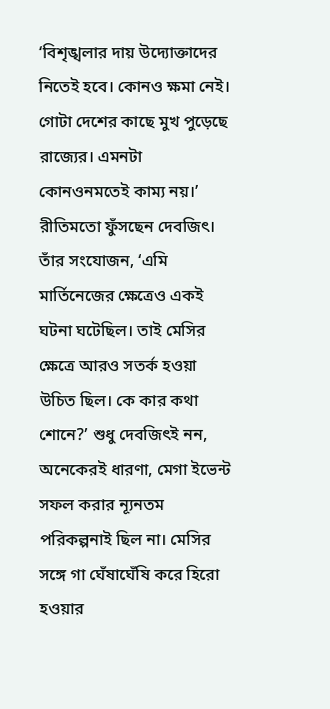‘বিশৃঙ্খলার দায় উদ্যোক্তাদের নিতেই হবে। কোনও ক্ষমা নেই। গোটা দেশের কাছে মুখ পুড়েছে রাজ্যের। এমনটা কোনওনমতেই কাম্য নয়।’ রীতিমতো ফুঁসছেন দেবজিৎ। তাঁর সংযোজন, ‘এমি মার্তিনেজের ক্ষেত্রেও একই ঘটনা ঘটেছিল। তাই মেসির ক্ষেত্রে আরও সতর্ক হওয়া উচিত ছিল। কে কার কথা শোনে?’ শুধু দেবজিৎই নন, অনেকেরই ধারণা, মেগা ইভেন্ট সফল করার ন্যূনতম পরিকল্পনাই ছিল না। মেসির সঙ্গে গা ঘেঁষাঘেঁষি করে হিরো হওয়ার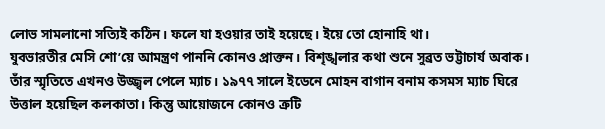লোভ সামলানো সত্যিই কঠিন। ফলে যা হওয়ার তাই হয়েছে। ইয়ে তো হোনাহি থা।
যুবভারতীর মেসি শো’য়ে আমন্ত্রণ পাননি কোনও প্রাক্তন। বিশৃঙ্খলার কথা শুনে সুব্রত ভট্টাচার্য অবাক। তাঁর স্মৃতিতে এখনও উজ্জ্বল পেলে ম্যাচ। ১৯৭৭ সালে ইডেনে মোহন বাগান বনাম কসমস ম্যাচ ঘিরে উত্তাল হয়েছিল কলকাতা। কিন্তু আয়োজনে কোনও ত্রুটি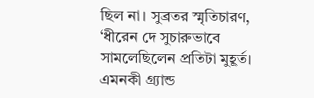ছিল না। সুব্রতর স্মৃতিচারণ, ‘ধীরেন দে সুচারুভাবে সামলেছিলেন প্রতিটা মুহূর্ত। এমনকী গ্র্যান্ড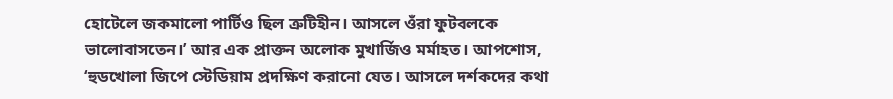হোটেলে জকমালো পার্টিও ছিল ত্রুটিহীন। আসলে ওঁরা ফুটবলকে ভালোবাসতেন।’ আর এক প্রাক্তন অলোক মুখার্জিও মর্মাহত। আপশোস, ‘হুডখোলা জিপে স্টেডিয়াম প্রদক্ষিণ করানো যেত। আসলে দর্শকদের কথা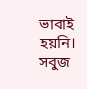ভাবাই হয়নি। সবুজ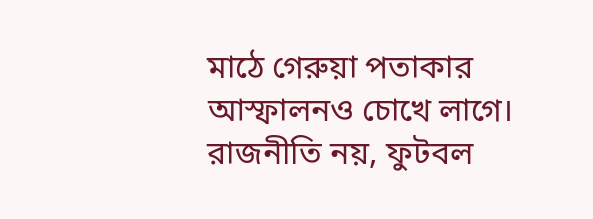মাঠে গেরুয়া পতাকার আস্ফালনও চোখে লাগে। রাজনীতি নয়, ফুটবল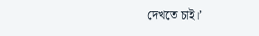দেখতে চাই।’